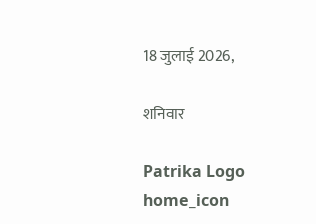18 जुलाई 2026,

शनिवार

Patrika Logo
home_icon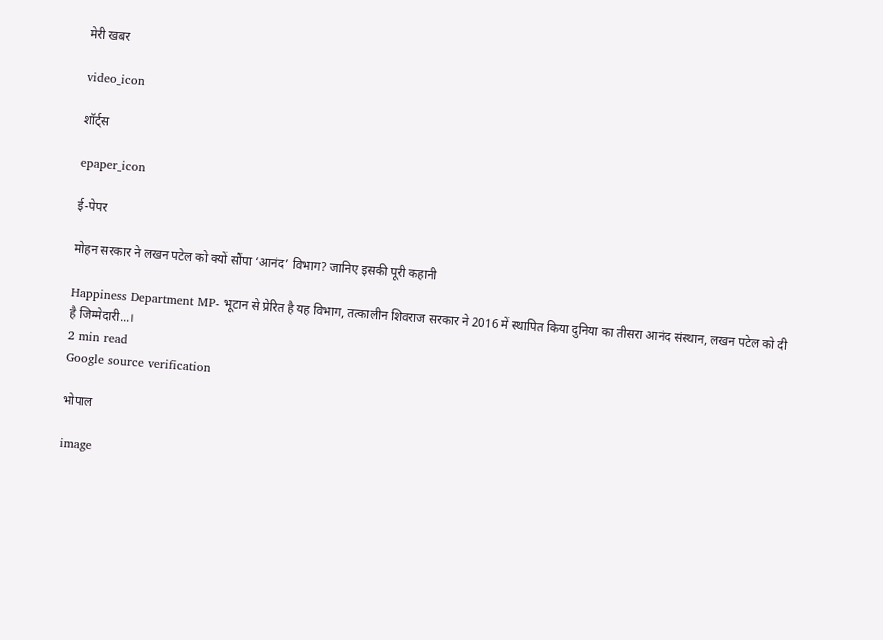मेरी खबर

video_icon

शॉर्ट्स

epaper_icon

ई-पेपर

मोहन सरकार ने लखन पटेल को क्यों सौंपा ‘आनंद’ विभाग? जानिए इसकी पूरी कहानी

Happiness Department MP- भूटान से प्रेरित है यह विभाग, तत्कालीन शिवराज सरकार ने 2016 में स्थापित किया दुनिया का तीसरा आनंद संस्थान, लखन पटेल को दी है जिम्मेदारी...।
2 min read
Google source verification

भोपाल

image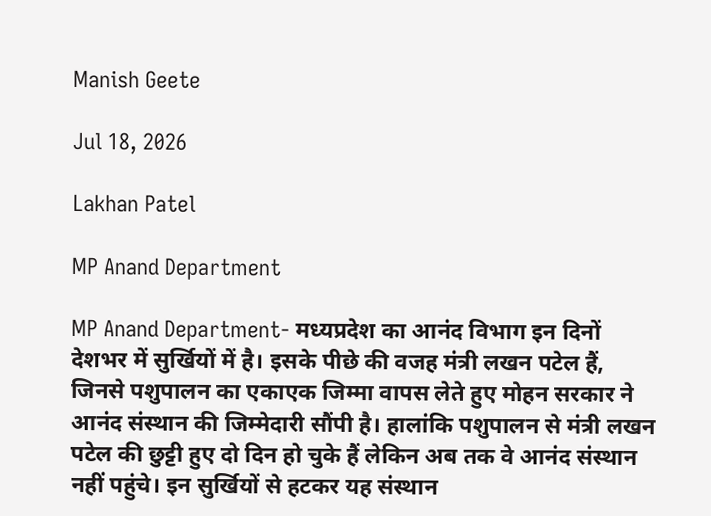Manish Geete

Jul 18, 2026

Lakhan Patel

MP Anand Department

MP Anand Department- मध्यप्रदेश का आनंद विभाग इन दिनों देशभर में सुर्खियों में है। इसके पीछे की वजह मंत्री लखन पटेल हैं, जिनसे पशुपालन का एकाएक जिम्मा वापस लेते हुए मोहन सरकार ने आनंद संस्थान की जिम्मेदारी सौंपी है। हालांकि पशुपालन से मंत्री लखन पटेल की छुट्टी हुए दो दिन हो चुके हैं लेकिन अब तक वे आनंद संस्थान नहीं पहुंचे। इन सुर्खियों से हटकर यह संस्थान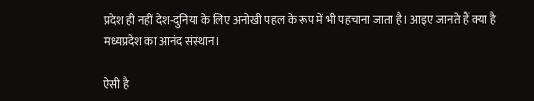प्रदेश ही नहीं देश-दुनिया के लिए अनोखी पहल के रूप में भी पहचाना जाता है। आइए जानते हैं क्या है मध्यप्रदेश का आनंद संस्थान।

ऐसी है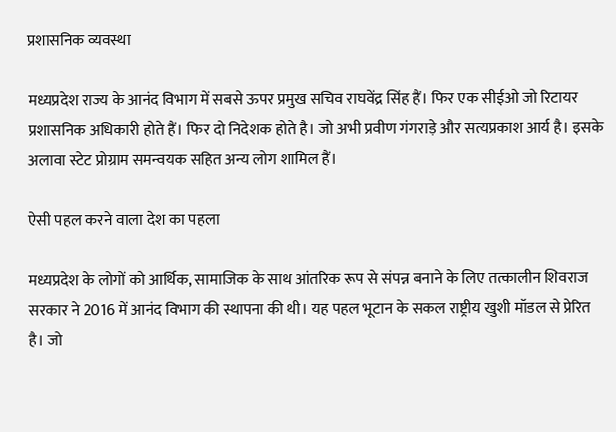प्रशासनिक व्यवस्था

मध्यप्रदेश राज्य के आनंद विभाग में सबसे ऊपर प्रमुख सचिव राघवेंद्र सिंह हैं। फिर एक सीईओ जो रिटायर प्रशासनिक अधिकारी होते हैं। फिर दो निदेशक होते है। जो अभी प्रवीण गंगराड़े और सत्यप्रकाश आर्य है। इसके अलावा स्टेट प्रोग्राम समन्वयक सहित अन्य लोग शामिल हैं।

ऐसी पहल करने वाला देश का पहला

मध्यप्रदेश के लोगों को आर्थिक, सामाजिक के साथ आंतरिक रूप से संपन्न बनाने के लिए तत्कालीन शिवराज सरकार ने 2016 में आनंद विभाग की स्थापना की थी। यह पहल भूटान के सकल राष्ट्रीय खुशी मॉडल से प्रेरित है। जो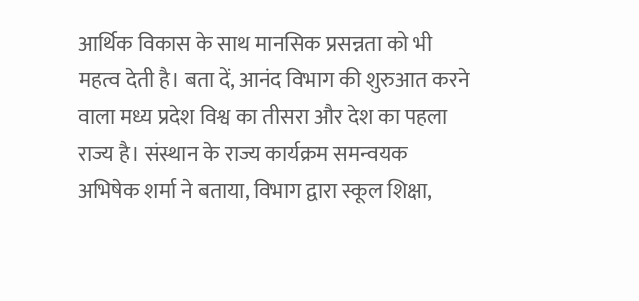आर्थिक विकास के साथ मानसिक प्रसन्नता को भी महत्व देती है। बता दें, आनंद विभाग की शुरुआत करने वाला मध्य प्रदेश विश्व का तीसरा और देश का पहला राज्य है। संस्थान के राज्य कार्यक्रम समन्वयक अभिषेक शर्मा ने बताया, विभाग द्वारा स्कूल शिक्षा,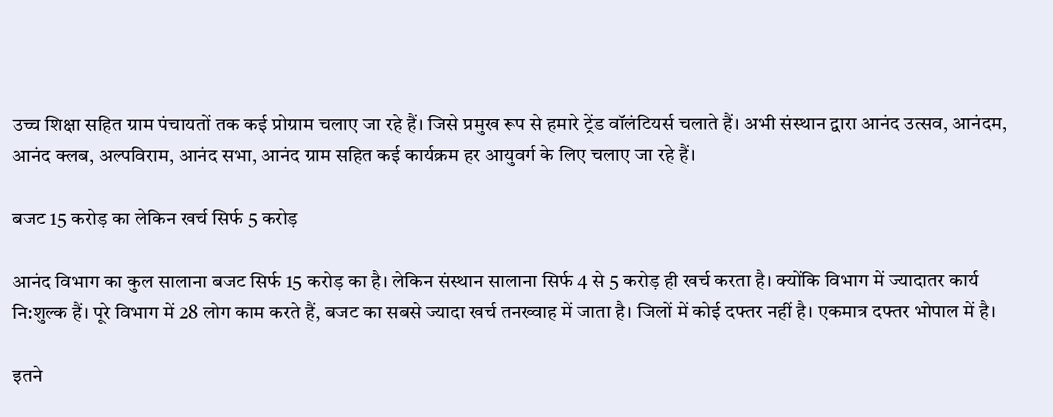उच्च शिक्षा सहित ग्राम पंचायतों तक कई प्रोग्राम चलाए जा रहे हैं। जिसे प्रमुख रूप से हमारे ट्रेंड वॉलंटियर्स चलाते हैं। अभी संस्थान द्वारा आनंद उत्सव, आनंदम, आनंद क्लब, अल्पविराम, आनंद सभा, आनंद ग्राम सहित कई कार्यक्रम हर आयुवर्ग के लिए चलाए जा रहे हैं।

बजट 15 करोड़ का लेकिन खर्च सिर्फ 5 करोड़

आनंद विभाग का कुल सालाना बजट सिर्फ 15 करोड़ का है। लेकिन संस्थान सालाना सिर्फ 4 से 5 करोड़ ही खर्च करता है। क्योंकि विभाग में ज्यादातर कार्य नि:शुल्क हैं। पूरे विभाग में 28 लोग काम करते हैं, बजट का सबसे ज्यादा खर्च तनख्वाह में जाता है। जिलों में कोई दफ्तर नहीं है। एकमात्र दफ्तर भोपाल में है।

इतने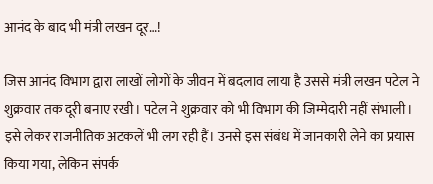आनंद के बाद भी मंत्री लखन दूर…!

जिस आनंद विभाग द्वारा लाखों लोगों के जीवन में बदलाव लाया है उससे मंत्री लखन पटेल ने शुक्रवार तक दूरी बनाए रखी। पटेल ने शुक्रवार को भी विभाग की जिम्मेदारी नहीं संभाली। इसे लेकर राजनीतिक अटकलें भी लग रही हैं। उनसे इस संबंध में जानकारी लेने का प्रयास किया गया, लेकिन संपर्क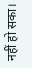नहीं हो सका।